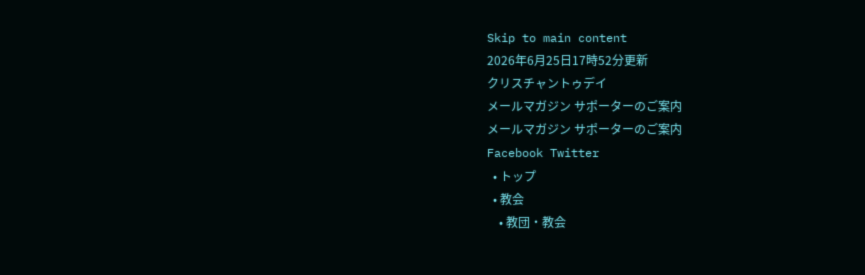Skip to main content
2026年6月25日17時52分更新
クリスチャントゥデイ
メールマガジン サポーターのご案内
メールマガジン サポーターのご案内
Facebook Twitter
  • トップ
  • 教会
    • 教団・教会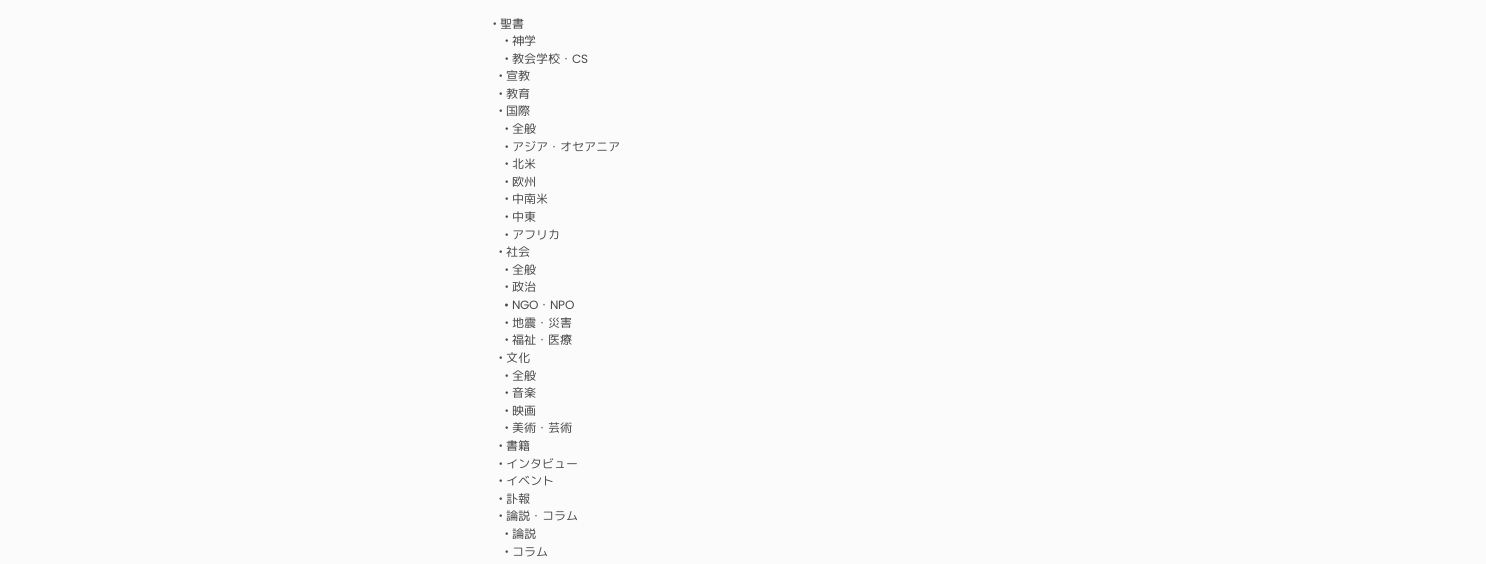• 聖書
    • 神学
    • 教会学校・CS
  • 宣教
  • 教育
  • 国際
    • 全般
    • アジア・オセアニア
    • 北米
    • 欧州
    • 中南米
    • 中東
    • アフリカ
  • 社会
    • 全般
    • 政治
    • NGO・NPO
    • 地震・災害
    • 福祉・医療
  • 文化
    • 全般
    • 音楽
    • 映画
    • 美術・芸術
  • 書籍
  • インタビュー
  • イベント
  • 訃報
  • 論説・コラム
    • 論説
    • コラム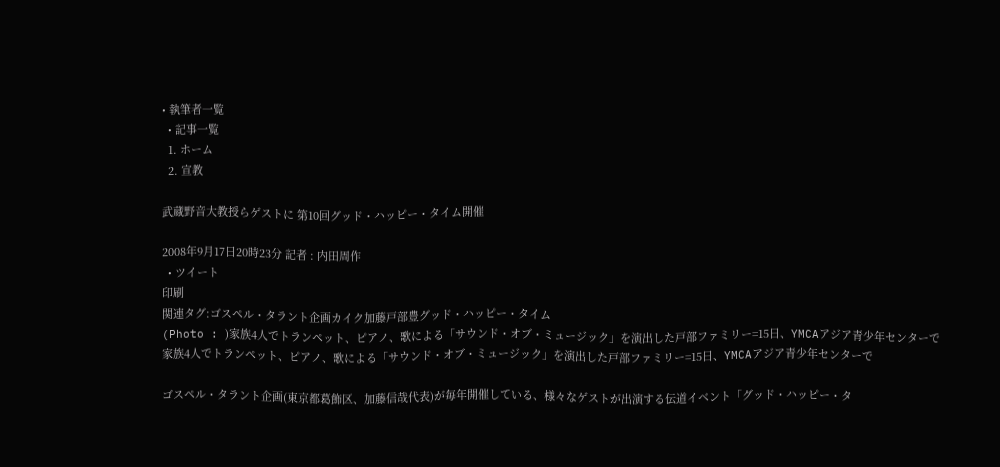• 執筆者一覧
  • 記事一覧
  1. ホーム
  2. 宣教

武蔵野音大教授らゲストに 第10回グッド・ハッピー・タイム開催

2008年9月17日20時23分 記者 : 内田周作
  • ツイート
印刷
関連タグ:ゴスペル・タラント企画カイク加藤戸部豊グッド・ハッピー・タイム
(Photo : )家族4人でトランペット、ピアノ、歌による「サウンド・オブ・ミュージック」を演出した戸部ファミリー=15日、YMCAアジア青少年センターで
家族4人でトランペット、ピアノ、歌による「サウンド・オブ・ミュージック」を演出した戸部ファミリー=15日、YMCAアジア青少年センターで

ゴスペル・タラント企画(東京都葛飾区、加藤信哉代表)が毎年開催している、様々なゲストが出演する伝道イベント「グッド・ハッピー・タ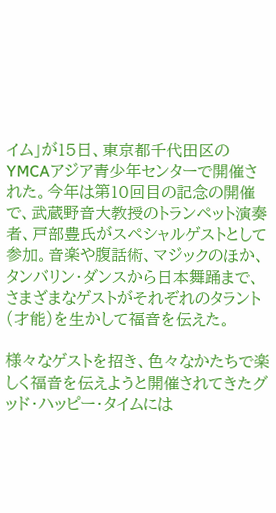イム」が15日、東京都千代田区のYMCAアジア青少年センターで開催された。今年は第10回目の記念の開催で、武蔵野音大教授のトランペット演奏者、戸部豊氏がスペシャルゲストとして参加。音楽や腹話術、マジックのほか、タンバリン・ダンスから日本舞踊まで、さまざまなゲストがそれぞれのタラント(才能)を生かして福音を伝えた。

様々なゲストを招き、色々なかたちで楽しく福音を伝えようと開催されてきたグッド・ハッピー・タイムには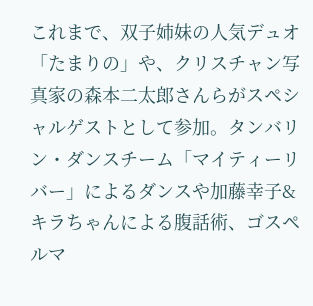これまで、双子姉妹の人気デュオ「たまりの」や、クリスチャン写真家の森本二太郎さんらがスペシャルゲストとして参加。タンバリン・ダンスチーム「マイティーリバー」によるダンスや加藤幸子&キラちゃんによる腹話術、ゴスペルマ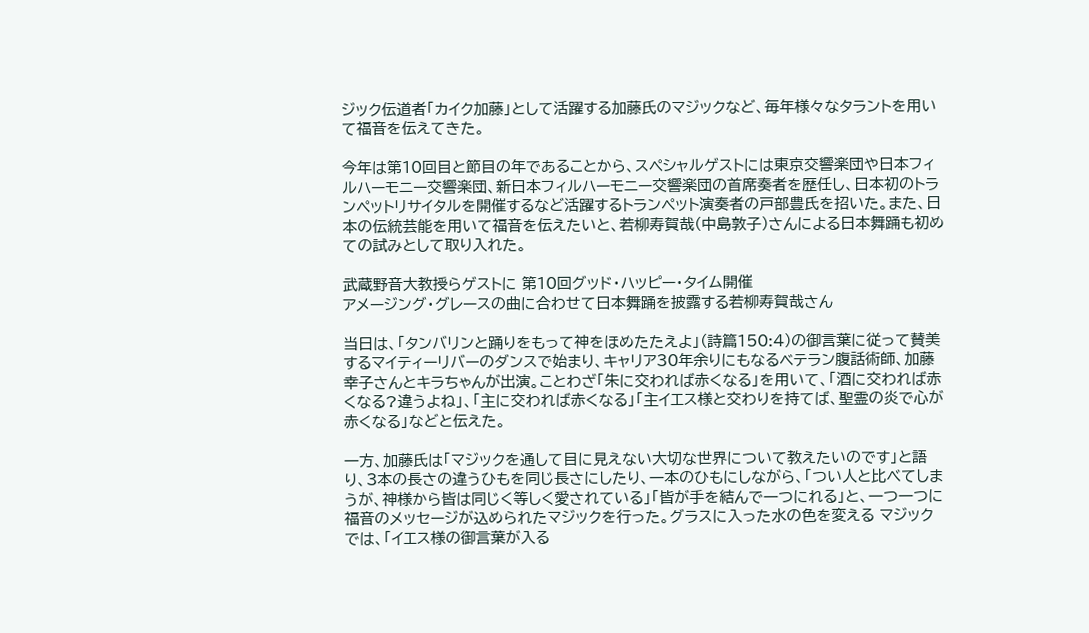ジック伝道者「カイク加藤」として活躍する加藤氏のマジックなど、毎年様々なタラントを用いて福音を伝えてきた。

今年は第10回目と節目の年であることから、スペシャルゲストには東京交響楽団や日本フィルハーモニー交響楽団、新日本フィルハーモニー交響楽団の首席奏者を歴任し、日本初のトランペットリサイタルを開催するなど活躍するトランペット演奏者の戸部豊氏を招いた。また、日本の伝統芸能を用いて福音を伝えたいと、若柳寿賀哉(中島敦子)さんによる日本舞踊も初めての試みとして取り入れた。

武蔵野音大教授らゲストに 第10回グッド・ハッピー・タイム開催
アメージング・グレースの曲に合わせて日本舞踊を披露する若柳寿賀哉さん

当日は、「タンバリンと踊りをもって神をほめたたえよ」(詩篇150:4)の御言葉に従って賛美するマイティーリバーのダンスで始まり、キャリア30年余りにもなるベテラン腹話術師、加藤幸子さんとキラちゃんが出演。ことわざ「朱に交われば赤くなる」を用いて、「酒に交われば赤くなる?違うよね」、「主に交われば赤くなる」「主イエス様と交わりを持てば、聖霊の炎で心が赤くなる」などと伝えた。

一方、加藤氏は「マジックを通して目に見えない大切な世界について教えたいのです」と語り、3本の長さの違うひもを同じ長さにしたり、一本のひもにしながら、「つい人と比べてしまうが、神様から皆は同じく等しく愛されている」「皆が手を結んで一つにれる」と、一つ一つに福音のメッセージが込められたマジックを行った。グラスに入った水の色を変える マジックでは、「イエス様の御言葉が入る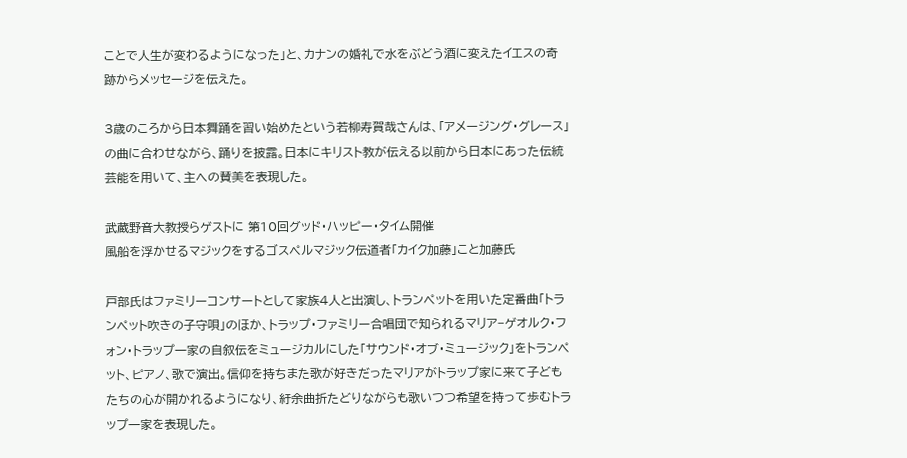ことで人生が変わるようになった」と、カナンの婚礼で水をぶどう酒に変えたイエスの奇跡からメッセージを伝えた。

3歳のころから日本舞踊を習い始めたという若柳寿賀哉さんは、「アメージング・グレース」の曲に合わせながら、踊りを披露。日本にキリスト教が伝える以前から日本にあった伝統芸能を用いて、主への賛美を表現した。

武蔵野音大教授らゲストに 第10回グッド・ハッピー・タイム開催
風船を浮かせるマジックをするゴスペルマジック伝道者「カイク加藤」こと加藤氏

戸部氏はファミリーコンサートとして家族4人と出演し、トランペットを用いた定番曲「トランペット吹きの子守唄」のほか、トラップ・ファミリー合唱団で知られるマリア−ゲオルク・フォン・トラップ一家の自叙伝をミュージカルにした「サウンド・オブ・ミュージック」をトランペット、ピアノ、歌で演出。信仰を持ちまた歌が好きだったマリアがトラップ家に来て子どもたちの心が開かれるようになり、紆余曲折たどりながらも歌いつつ希望を持って歩むトラップ一家を表現した。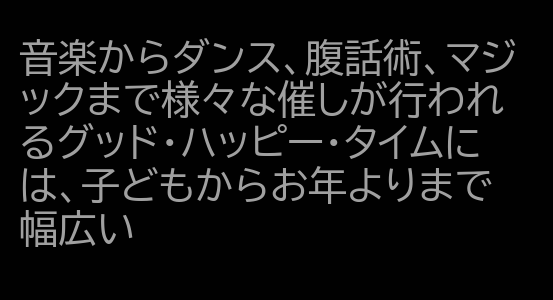音楽からダンス、腹話術、マジックまで様々な催しが行われるグッド・ハッピー・タイムには、子どもからお年よりまで幅広い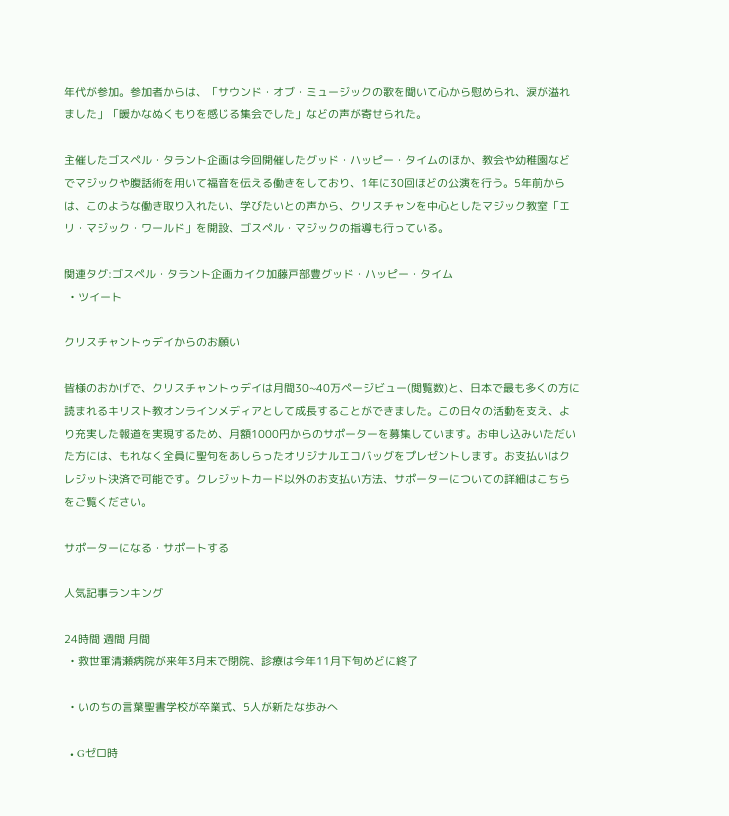年代が参加。参加者からは、「サウンド・オブ・ミュージックの歌を聞いて心から慰められ、涙が溢れました」「暖かなぬくもりを感じる集会でした」などの声が寄せられた。

主催したゴスペル・タラント企画は今回開催したグッド・ハッピー・タイムのほか、教会や幼稚園などでマジックや腹話術を用いて福音を伝える働きをしており、1年に30回ほどの公演を行う。5年前からは、このような働き取り入れたい、学びたいとの声から、クリスチャンを中心としたマジック教室「エリ・マジック・ワールド」を開設、ゴスペル・マジックの指導も行っている。

関連タグ:ゴスペル・タラント企画カイク加藤戸部豊グッド・ハッピー・タイム
  • ツイート

クリスチャントゥデイからのお願い

皆様のおかげで、クリスチャントゥデイは月間30~40万ページビュー(閲覧数)と、日本で最も多くの方に読まれるキリスト教オンラインメディアとして成長することができました。この日々の活動を支え、より充実した報道を実現するため、月額1000円からのサポーターを募集しています。お申し込みいただいた方には、もれなく全員に聖句をあしらったオリジナルエコバッグをプレゼントします。お支払いはクレジット決済で可能です。クレジットカード以外のお支払い方法、サポーターについての詳細はこちらをご覧ください。

サポーターになる・サポートする

人気記事ランキング

24時間 週間 月間
  • 救世軍清瀬病院が来年3月末で閉院、診療は今年11月下旬めどに終了

  • いのちの言葉聖書学校が卒業式、5人が新たな歩みへ

  • Gゼロ時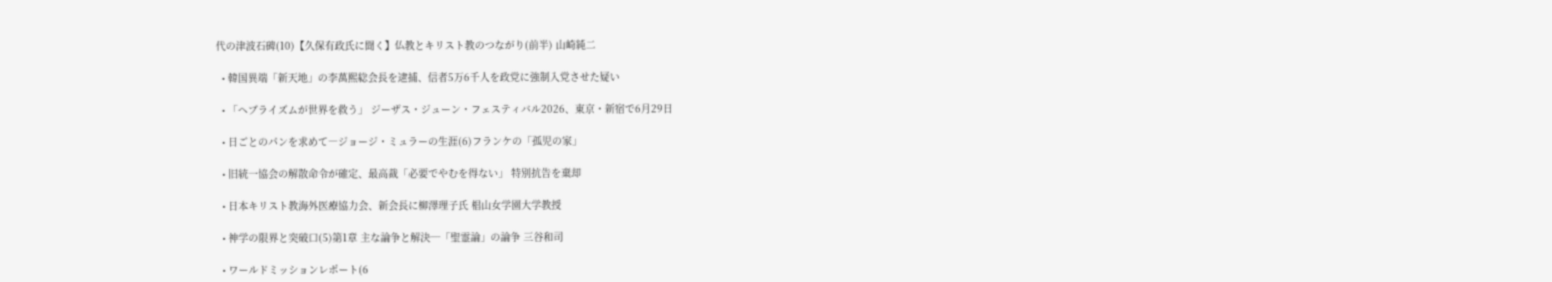代の津波石碑(10)【久保有政氏に聞く】仏教とキリスト教のつながり(前半) 山崎純二

  • 韓国異端「新天地」の李萬熙総会長を逮捕、信者5万6千人を政党に強制入党させた疑い

  • 「ヘブライズムが世界を救う」 ジーザス・ジューン・フェスティバル2026、東京・新宿で6月29日

  • 日ごとのパンを求めて―ジョージ・ミュラーの生涯(6)フランケの「孤児の家」

  • 旧統一協会の解散命令が確定、最高裁「必要でやむを得ない」 特別抗告を棄却

  • 日本キリスト教海外医療協力会、新会長に柳澤理子氏 椙山女学園大学教授

  • 神学の限界と突破口(5)第1章 主な論争と解決─「聖霊論」の論争 三谷和司

  • ワールドミッションレポート(6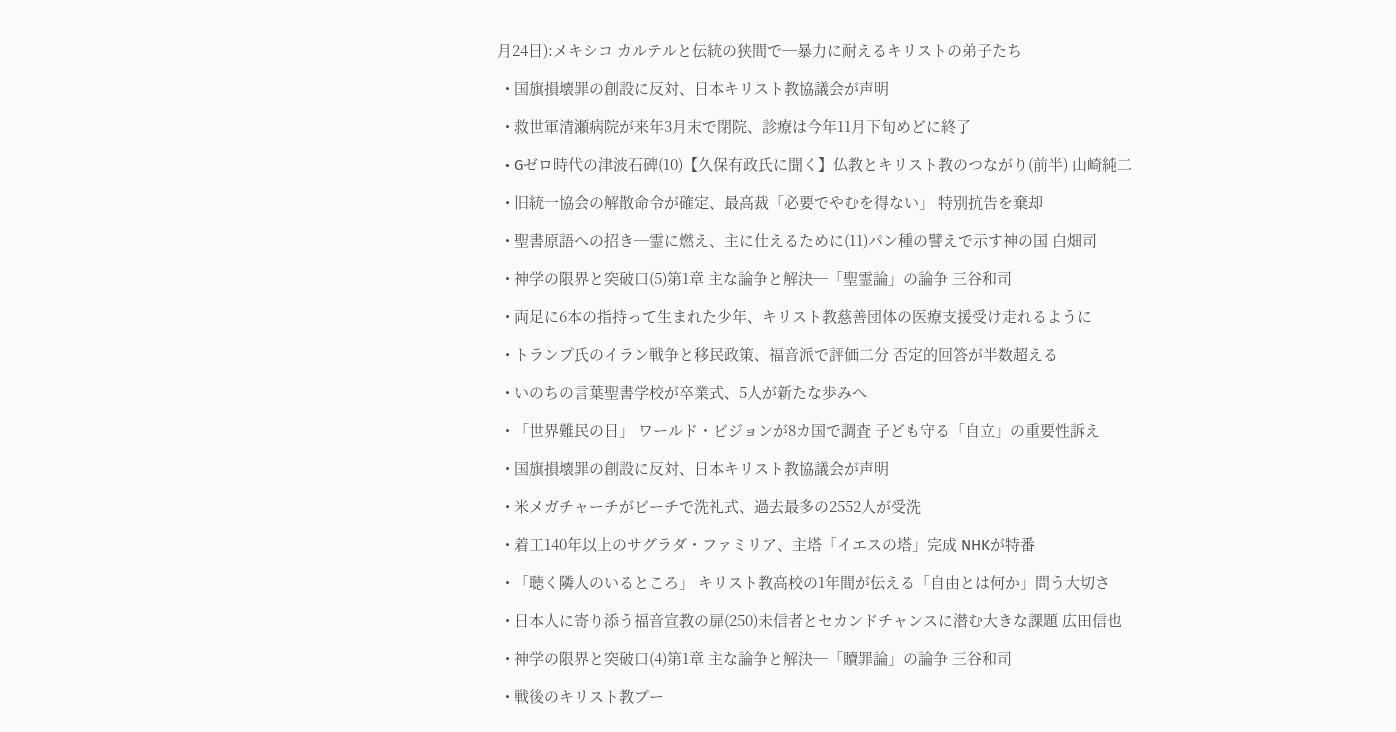月24日):メキシコ カルテルと伝統の狭間で─暴力に耐えるキリストの弟子たち

  • 国旗損壊罪の創設に反対、日本キリスト教協議会が声明

  • 救世軍清瀬病院が来年3月末で閉院、診療は今年11月下旬めどに終了

  • Gゼロ時代の津波石碑(10)【久保有政氏に聞く】仏教とキリスト教のつながり(前半) 山崎純二

  • 旧統一協会の解散命令が確定、最高裁「必要でやむを得ない」 特別抗告を棄却

  • 聖書原語への招き─霊に燃え、主に仕えるために(11)パン種の譬えで示す神の国 白畑司

  • 神学の限界と突破口(5)第1章 主な論争と解決─「聖霊論」の論争 三谷和司

  • 両足に6本の指持って生まれた少年、キリスト教慈善団体の医療支援受け走れるように

  • トランプ氏のイラン戦争と移民政策、福音派で評価二分 否定的回答が半数超える

  • いのちの言葉聖書学校が卒業式、5人が新たな歩みへ

  • 「世界難民の日」 ワールド・ビジョンが8カ国で調査 子ども守る「自立」の重要性訴え

  • 国旗損壊罪の創設に反対、日本キリスト教協議会が声明

  • 米メガチャーチがビーチで洗礼式、過去最多の2552人が受洗

  • 着工140年以上のサグラダ・ファミリア、主塔「イエスの塔」完成 NHKが特番

  • 「聴く隣人のいるところ」 キリスト教高校の1年間が伝える「自由とは何か」問う大切さ

  • 日本人に寄り添う福音宣教の扉(250)未信者とセカンドチャンスに潜む大きな課題 広田信也

  • 神学の限界と突破口(4)第1章 主な論争と解決─「贖罪論」の論争 三谷和司

  • 戦後のキリスト教ブー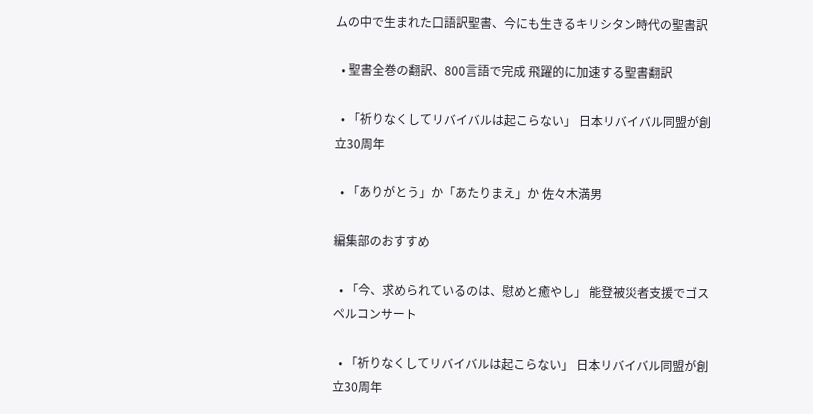ムの中で生まれた口語訳聖書、今にも生きるキリシタン時代の聖書訳

  • 聖書全巻の翻訳、800言語で完成 飛躍的に加速する聖書翻訳

  • 「祈りなくしてリバイバルは起こらない」 日本リバイバル同盟が創立30周年

  • 「ありがとう」か「あたりまえ」か 佐々木満男

編集部のおすすめ

  • 「今、求められているのは、慰めと癒やし」 能登被災者支援でゴスペルコンサート

  • 「祈りなくしてリバイバルは起こらない」 日本リバイバル同盟が創立30周年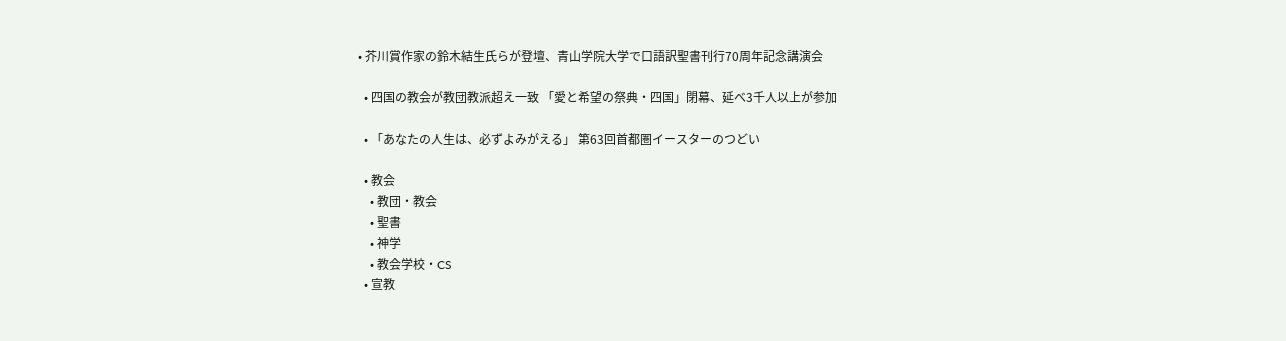• 芥川賞作家の鈴木結生氏らが登壇、青山学院大学で口語訳聖書刊行70周年記念講演会

  • 四国の教会が教団教派超え一致 「愛と希望の祭典・四国」閉幕、延べ3千人以上が参加

  • 「あなたの人生は、必ずよみがえる」 第63回首都圏イースターのつどい

  • 教会
    • 教団・教会
    • 聖書
    • 神学
    • 教会学校・CS
  • 宣教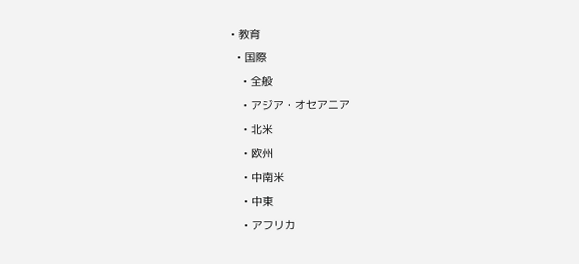• 教育
  • 国際
    • 全般
    • アジア・オセアニア
    • 北米
    • 欧州
    • 中南米
    • 中東
    • アフリカ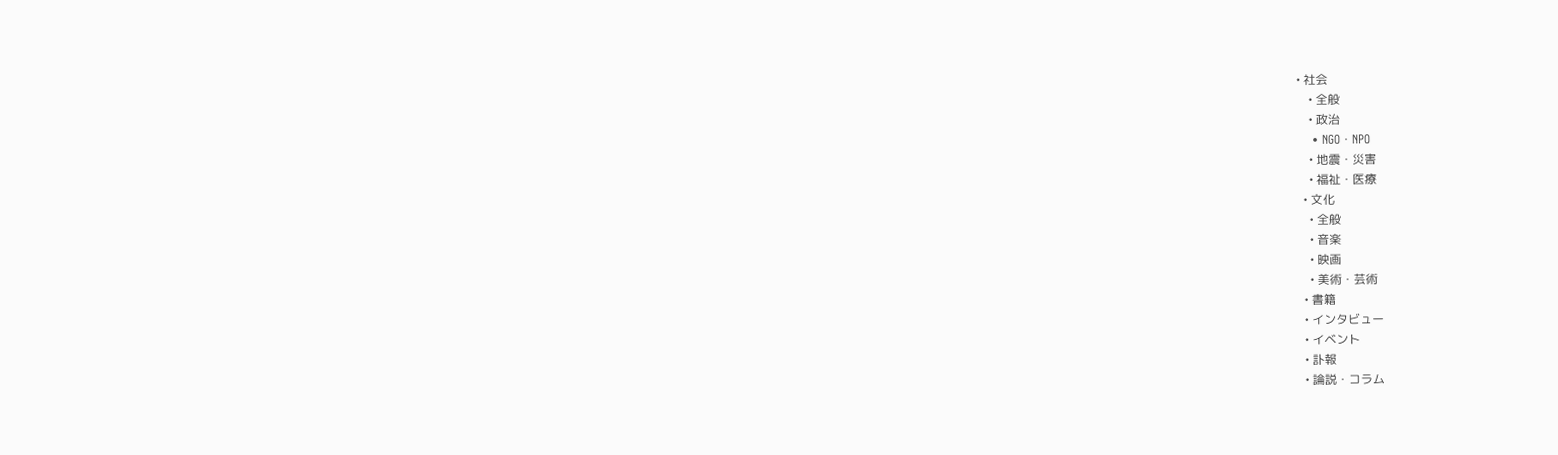• 社会
    • 全般
    • 政治
    • NGO・NPO
    • 地震・災害
    • 福祉・医療
  • 文化
    • 全般
    • 音楽
    • 映画
    • 美術・芸術
  • 書籍
  • インタビュー
  • イベント
  • 訃報
  • 論説・コラム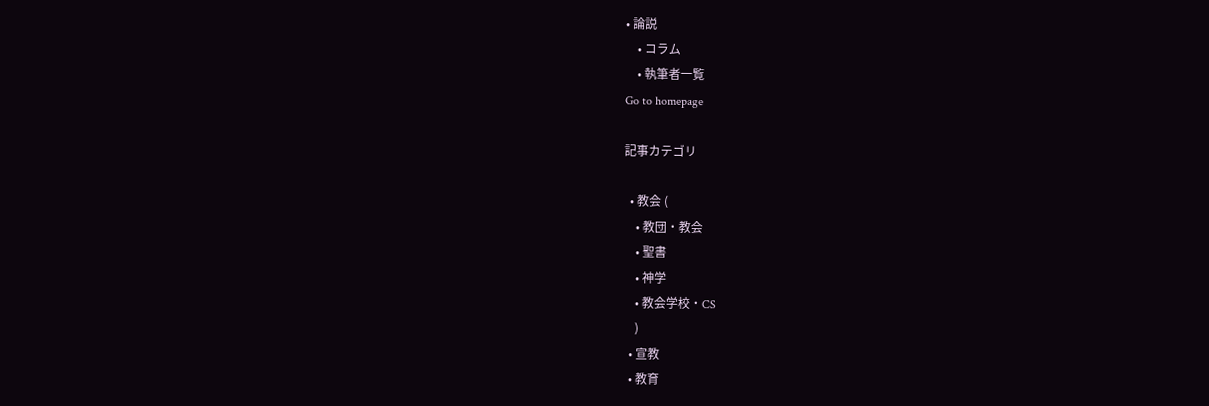• 論説
    • コラム
    • 執筆者一覧
Go to homepage

記事カテゴリ

  • 教会 (
    • 教団・教会
    • 聖書
    • 神学
    • 教会学校・CS
    )
  • 宣教
  • 教育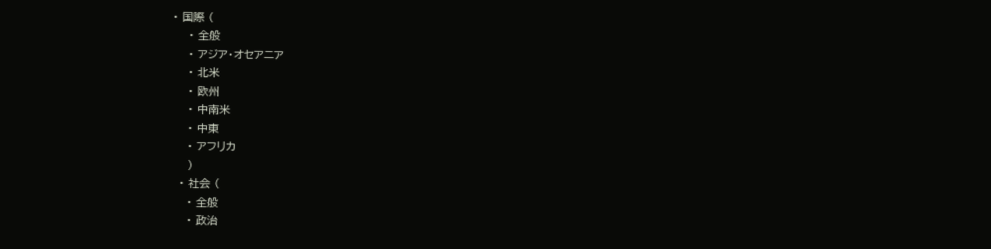• 国際 (
    • 全般
    • アジア・オセアニア
    • 北米
    • 欧州
    • 中南米
    • 中東
    • アフリカ
    )
  • 社会 (
    • 全般
    • 政治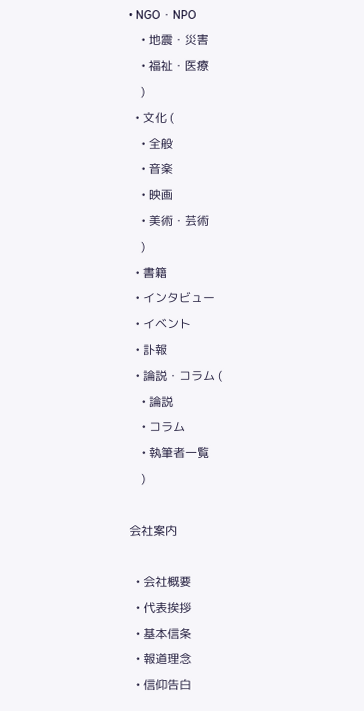• NGO・NPO
    • 地震・災害
    • 福祉・医療
    )
  • 文化 (
    • 全般
    • 音楽
    • 映画
    • 美術・芸術
    )
  • 書籍
  • インタビュー
  • イベント
  • 訃報
  • 論説・コラム (
    • 論説
    • コラム
    • 執筆者一覧
    )

会社案内

  • 会社概要
  • 代表挨拶
  • 基本信条
  • 報道理念
  • 信仰告白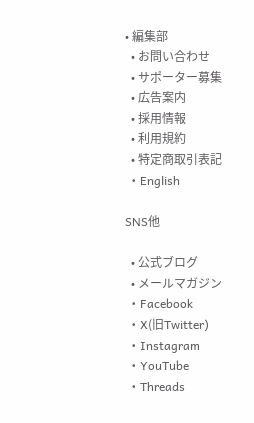• 編集部
  • お問い合わせ
  • サポーター募集
  • 広告案内
  • 採用情報
  • 利用規約
  • 特定商取引表記
  • English

SNS他

  • 公式ブログ
  • メールマガジン
  • Facebook
  • X(旧Twitter)
  • Instagram
  • YouTube
  • Threads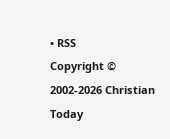• RSS
Copyright © 2002-2026 Christian Today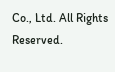Co., Ltd. All Rights Reserved.